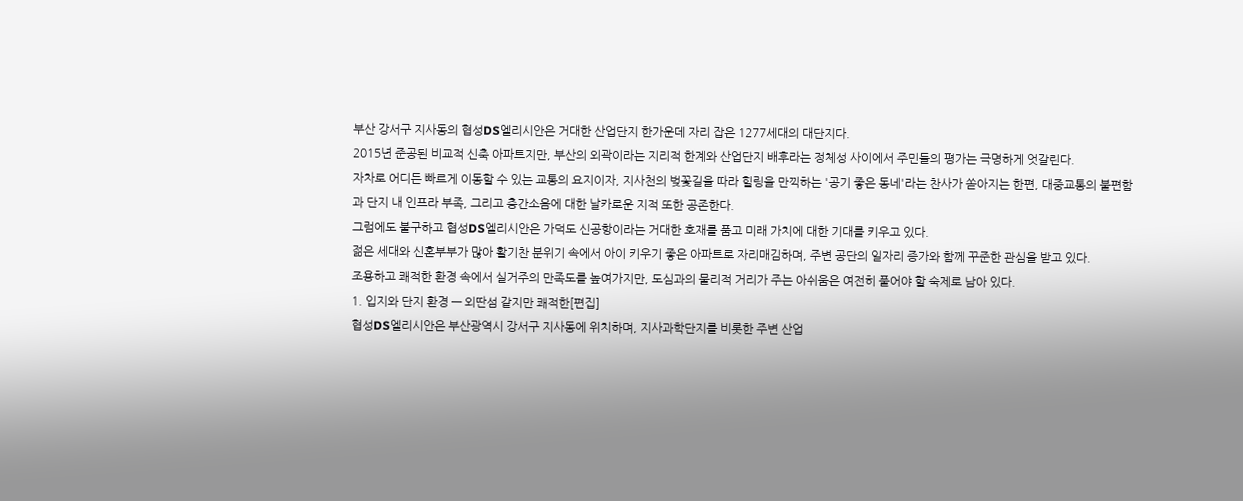부산 강서구 지사동의 협성DS엘리시안은 거대한 산업단지 한가운데 자리 잡은 1277세대의 대단지다.
2015년 준공된 비교적 신축 아파트지만, 부산의 외곽이라는 지리적 한계와 산업단지 배후라는 정체성 사이에서 주민들의 평가는 극명하게 엇갈린다.
자차로 어디든 빠르게 이동할 수 있는 교통의 요지이자, 지사천의 벚꽃길을 따라 힐링을 만끽하는 '공기 좋은 동네'라는 찬사가 쏟아지는 한편, 대중교통의 불편함과 단지 내 인프라 부족, 그리고 층간소음에 대한 날카로운 지적 또한 공존한다.
그럼에도 불구하고 협성DS엘리시안은 가덕도 신공항이라는 거대한 호재를 품고 미래 가치에 대한 기대를 키우고 있다.
젊은 세대와 신혼부부가 많아 활기찬 분위기 속에서 아이 키우기 좋은 아파트로 자리매김하며, 주변 공단의 일자리 증가와 함께 꾸준한 관심을 받고 있다.
조용하고 쾌적한 환경 속에서 실거주의 만족도를 높여가지만, 도심과의 물리적 거리가 주는 아쉬움은 여전히 풀어야 할 숙제로 남아 있다.
1. 입지와 단지 환경 — 외딴섬 같지만 쾌적한[편집]
협성DS엘리시안은 부산광역시 강서구 지사동에 위치하며, 지사과학단지를 비롯한 주변 산업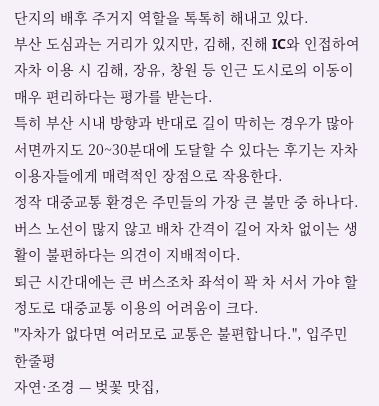단지의 배후 주거지 역할을 톡톡히 해내고 있다.
부산 도심과는 거리가 있지만, 김해, 진해 IC와 인접하여 자차 이용 시 김해, 장유, 창원 등 인근 도시로의 이동이 매우 편리하다는 평가를 받는다.
특히 부산 시내 방향과 반대로 길이 막히는 경우가 많아 서면까지도 20~30분대에 도달할 수 있다는 후기는 자차 이용자들에게 매력적인 장점으로 작용한다.
정작 대중교통 환경은 주민들의 가장 큰 불만 중 하나다.
버스 노선이 많지 않고 배차 간격이 길어 자차 없이는 생활이 불편하다는 의견이 지배적이다.
퇴근 시간대에는 큰 버스조차 좌석이 꽉 차 서서 가야 할 정도로 대중교통 이용의 어려움이 크다.
"자차가 없다면 여러모로 교통은 불편합니다.", 입주민 한줄평
자연·조경 — 벚꽃 맛집,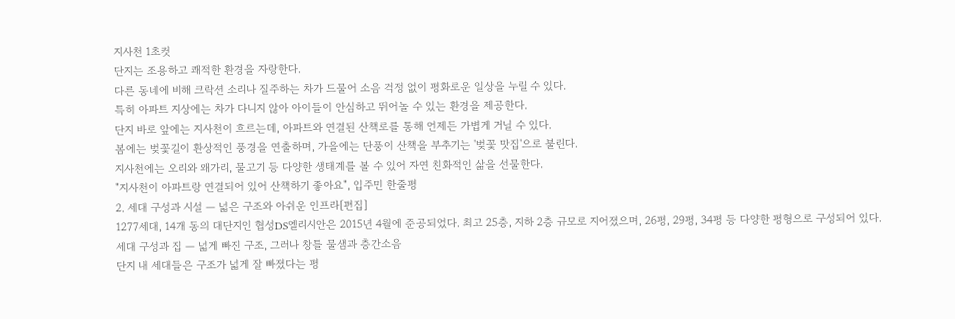지사천 1초컷
단지는 조용하고 쾌적한 환경을 자랑한다.
다른 동네에 비해 크락션 소리나 질주하는 차가 드물어 소음 걱정 없이 평화로운 일상을 누릴 수 있다.
특히 아파트 지상에는 차가 다니지 않아 아이들이 안심하고 뛰어놀 수 있는 환경을 제공한다.
단지 바로 앞에는 지사천이 흐르는데, 아파트와 연결된 산책로를 통해 언제든 가볍게 거닐 수 있다.
봄에는 벚꽃길이 환상적인 풍경을 연출하며, 가을에는 단풍이 산책을 부추기는 '벚꽃 맛집'으로 불린다.
지사천에는 오리와 왜가리, 물고기 등 다양한 생태계를 볼 수 있어 자연 친화적인 삶을 선물한다.
"지사천이 아파트랑 연결되어 있어 산책하기 좋아요", 입주민 한줄평
2. 세대 구성과 시설 — 넓은 구조와 아쉬운 인프라[편집]
1277세대, 14개 동의 대단지인 협성DS엘리시안은 2015년 4월에 준공되었다. 최고 25층, 지하 2층 규모로 지어졌으며, 26평, 29평, 34평 등 다양한 평형으로 구성되어 있다.
세대 구성과 집 — 넓게 빠진 구조, 그러나 창틀 물샘과 층간소음
단지 내 세대들은 구조가 넓게 잘 빠졌다는 평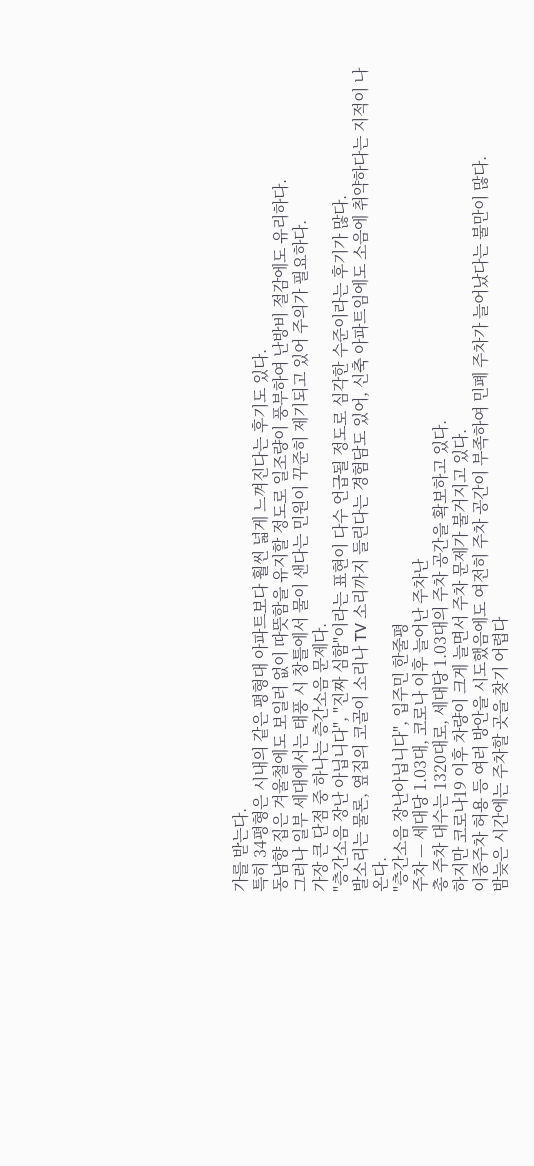가를 받는다.
특히 34평형은 시내의 같은 평형대 아파트보다 훨씬 넓게 느껴진다는 후기도 있다.
동남향 집은 겨울철에도 보일러 없이 따뜻함을 유지할 정도로 일조량이 풍부하여 난방비 절감에도 유리하다.
그러나 일부 세대에서는 태풍 시 창틀에서 물이 샌다는 민원이 꾸준히 제기되고 있어 주의가 필요하다.
가장 큰 단점 중 하나는 층간소음 문제다.
"층간소음 장난 아닙니다", "진짜 심함"이라는 표현이 다수 언급될 정도로 심각한 수준이라는 후기가 많다.
발소리는 물론, 옆집의 코골이 소리나 TV 소리까지 들린다는 경험담도 있어, 신축 아파트임에도 소음에 취약하다는 지적이 나온다.
"층간소음 장난아닙니다", 입주민 한줄평
주차 — 세대당 1.03대, 코로나 이후 늘어난 주차난
총 주차 대수는 1320대로, 세대당 1.03대의 주차 공간을 확보하고 있다.
하지만 코로나19 이후 차량이 크게 늘면서 주차 문제가 불거지고 있다.
이중주차 허용 등 여러 방안을 시도했음에도 여전히 주차 공간이 부족하여 민폐 주차가 늘어났다는 불만이 많다.
밤늦은 시간에는 주차할 곳을 찾기 어렵다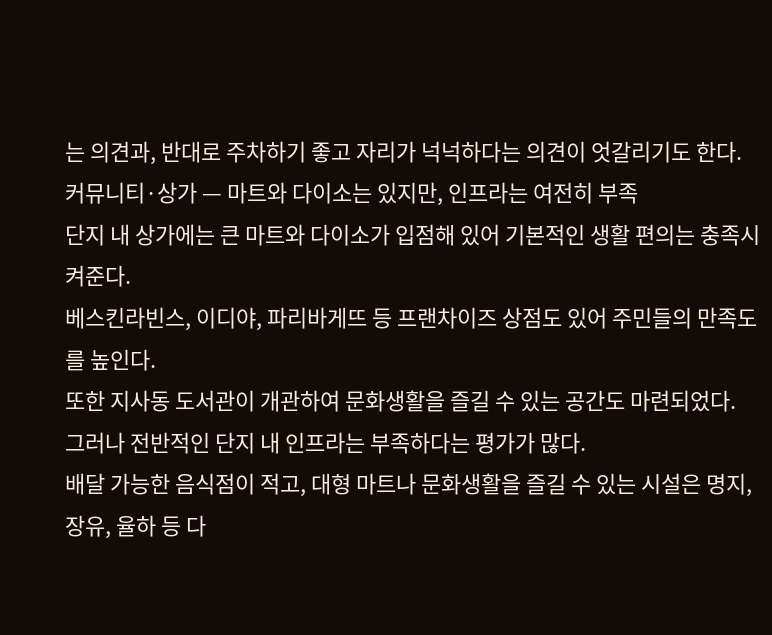는 의견과, 반대로 주차하기 좋고 자리가 넉넉하다는 의견이 엇갈리기도 한다.
커뮤니티·상가 — 마트와 다이소는 있지만, 인프라는 여전히 부족
단지 내 상가에는 큰 마트와 다이소가 입점해 있어 기본적인 생활 편의는 충족시켜준다.
베스킨라빈스, 이디야, 파리바게뜨 등 프랜차이즈 상점도 있어 주민들의 만족도를 높인다.
또한 지사동 도서관이 개관하여 문화생활을 즐길 수 있는 공간도 마련되었다.
그러나 전반적인 단지 내 인프라는 부족하다는 평가가 많다.
배달 가능한 음식점이 적고, 대형 마트나 문화생활을 즐길 수 있는 시설은 명지, 장유, 율하 등 다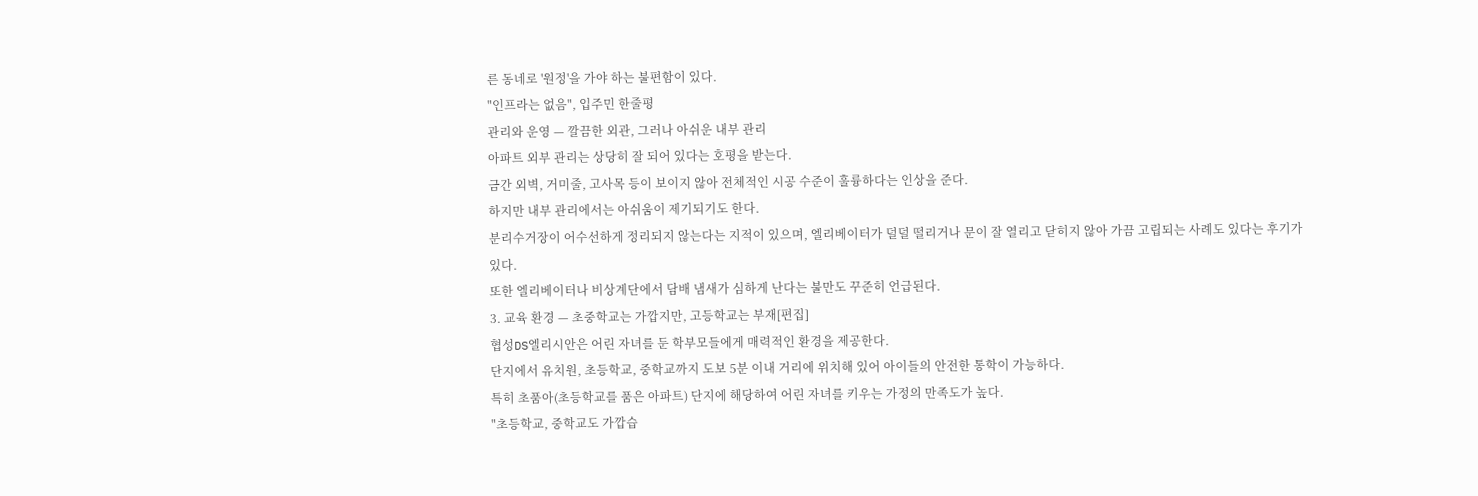른 동네로 '원정'을 가야 하는 불편함이 있다.
"인프라는 없음", 입주민 한줄평
관리와 운영 — 깔끔한 외관, 그러나 아쉬운 내부 관리
아파트 외부 관리는 상당히 잘 되어 있다는 호평을 받는다.
금간 외벽, 거미줄, 고사목 등이 보이지 않아 전체적인 시공 수준이 훌륭하다는 인상을 준다.
하지만 내부 관리에서는 아쉬움이 제기되기도 한다.
분리수거장이 어수선하게 정리되지 않는다는 지적이 있으며, 엘리베이터가 덜덜 떨리거나 문이 잘 열리고 닫히지 않아 가끔 고립되는 사례도 있다는 후기가 있다.
또한 엘리베이터나 비상계단에서 담배 냄새가 심하게 난다는 불만도 꾸준히 언급된다.
3. 교육 환경 — 초중학교는 가깝지만, 고등학교는 부재[편집]
협성DS엘리시안은 어린 자녀를 둔 학부모들에게 매력적인 환경을 제공한다.
단지에서 유치원, 초등학교, 중학교까지 도보 5분 이내 거리에 위치해 있어 아이들의 안전한 통학이 가능하다.
특히 초품아(초등학교를 품은 아파트) 단지에 해당하여 어린 자녀를 키우는 가정의 만족도가 높다.
"초등학교, 중학교도 가깝습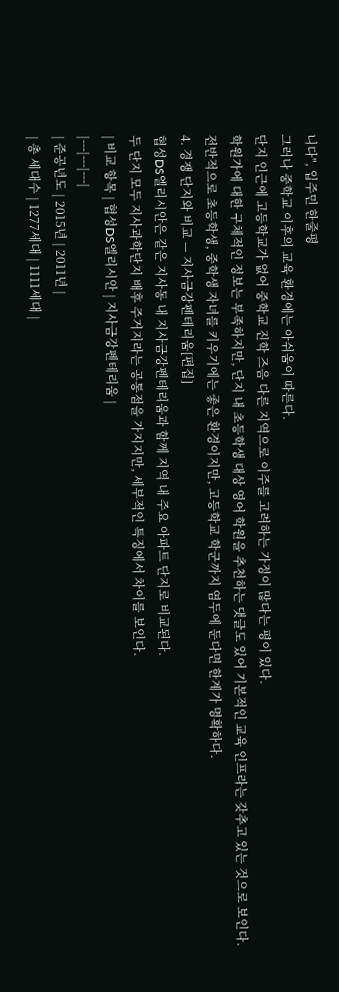니다", 입주민 한줄평
그러나 중학교 이후의 교육 환경에는 아쉬움이 따른다.
단지 인근에 고등학교가 없어 중학교 진학 즈음 다른 지역으로 이주를 고려하는 가정이 많다는 평이 있다.
학원가에 대한 구체적인 정보는 부족하지만, 단지 내 초등학생 대상 영어 학원을 추천하는 댓글도 있어 기본적인 교육 인프라는 갖추고 있는 것으로 보인다.
전반적으로 초등학생, 중학생 자녀를 키우기에는 좋은 환경이지만, 고등학교 학군까지 염두에 둔다면 한계가 명확하다.
4. 경쟁 단지와 비교 — 지사금강펜테리움[편집]
협성DS엘리시안은 같은 지사동 내 지사금강펜테리움과 함께 지역 내 주요 아파트 단지로 비교된다.
두 단지 모두 지사과학단지 배후 주거지라는 공통점을 가지지만, 세부적인 특징에서 차이를 보인다.
| 비교 항목 | 협성DS엘리시안 | 지사금강펜테리움 |
|---|---|---|
| 준공년도 | 2015년 | 2011년 |
| 총 세대수 | 1277세대 | 1111세대 |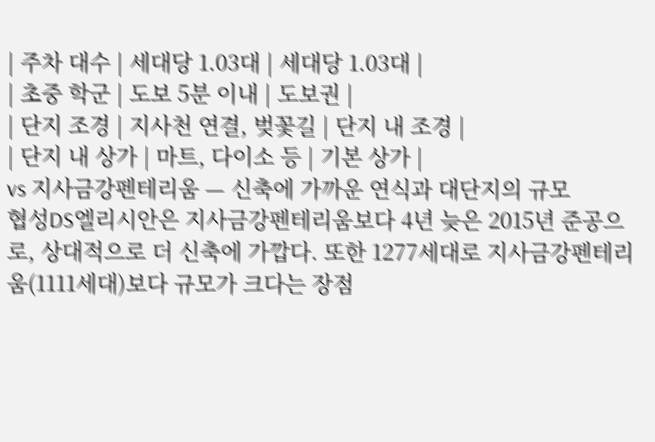| 주차 대수 | 세대당 1.03대 | 세대당 1.03대 |
| 초중 학군 | 도보 5분 이내 | 도보권 |
| 단지 조경 | 지사천 연결, 벚꽃길 | 단지 내 조경 |
| 단지 내 상가 | 마트, 다이소 등 | 기본 상가 |
vs 지사금강펜테리움 — 신축에 가까운 연식과 대단지의 규모
협성DS엘리시안은 지사금강펜테리움보다 4년 늦은 2015년 준공으로, 상대적으로 더 신축에 가깝다. 또한 1277세대로 지사금강펜테리움(1111세대)보다 규모가 크다는 장점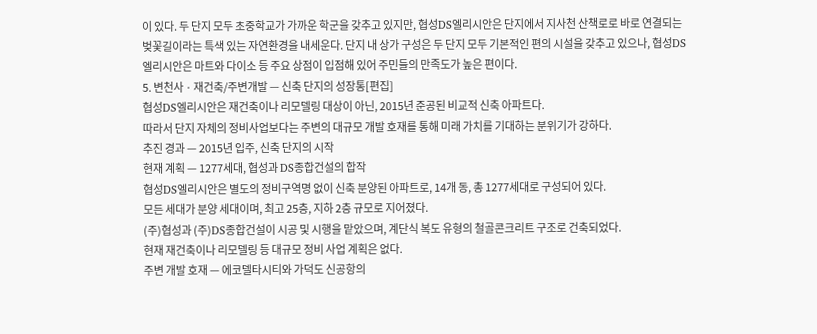이 있다. 두 단지 모두 초중학교가 가까운 학군을 갖추고 있지만, 협성DS엘리시안은 단지에서 지사천 산책로로 바로 연결되는 벚꽃길이라는 특색 있는 자연환경을 내세운다. 단지 내 상가 구성은 두 단지 모두 기본적인 편의 시설을 갖추고 있으나, 협성DS엘리시안은 마트와 다이소 등 주요 상점이 입점해 있어 주민들의 만족도가 높은 편이다.
5. 변천사 · 재건축/주변개발 — 신축 단지의 성장통[편집]
협성DS엘리시안은 재건축이나 리모델링 대상이 아닌, 2015년 준공된 비교적 신축 아파트다.
따라서 단지 자체의 정비사업보다는 주변의 대규모 개발 호재를 통해 미래 가치를 기대하는 분위기가 강하다.
추진 경과 — 2015년 입주, 신축 단지의 시작
현재 계획 — 1277세대, 협성과 DS종합건설의 합작
협성DS엘리시안은 별도의 정비구역명 없이 신축 분양된 아파트로, 14개 동, 총 1277세대로 구성되어 있다.
모든 세대가 분양 세대이며, 최고 25층, 지하 2층 규모로 지어졌다.
(주)협성과 (주)DS종합건설이 시공 및 시행을 맡았으며, 계단식 복도 유형의 철골콘크리트 구조로 건축되었다.
현재 재건축이나 리모델링 등 대규모 정비 사업 계획은 없다.
주변 개발 호재 — 에코델타시티와 가덕도 신공항의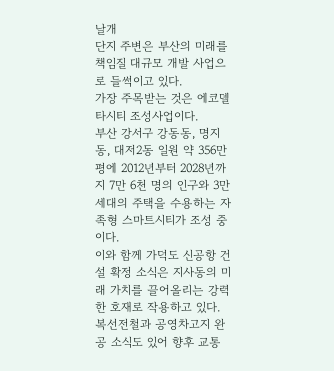날개
단지 주변은 부산의 미래를 책임질 대규모 개발 사업으로 들썩이고 있다.
가장 주목받는 것은 에코델타시티 조성사업이다.
부산 강서구 강동동, 명지동, 대저2동 일원 약 356만 평에 2012년부터 2028년까지 7만 6천 명의 인구와 3만 세대의 주택을 수용하는 자족형 스마트시티가 조성 중이다.
이와 함께 가덕도 신공항 건설 확정 소식은 지사동의 미래 가치를 끌어올리는 강력한 호재로 작용하고 있다.
복선전철과 공영차고지 완공 소식도 있어 향후 교통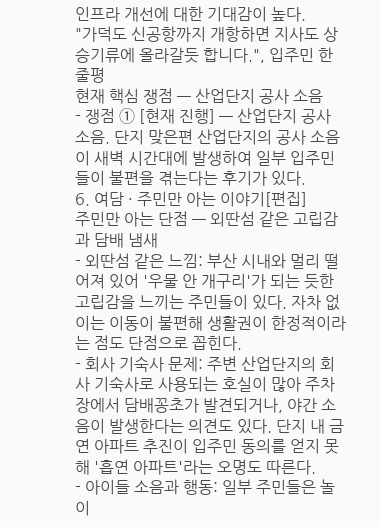인프라 개선에 대한 기대감이 높다.
"가덕도 신공항까지 개항하면 지사도 상승기류에 올라갈듯 합니다.", 입주민 한줄평
현재 핵심 쟁점 — 산업단지 공사 소음
- 쟁점 ① [현재 진행] — 산업단지 공사 소음. 단지 맞은편 산업단지의 공사 소음이 새벽 시간대에 발생하여 일부 입주민들이 불편을 겪는다는 후기가 있다.
6. 여담 · 주민만 아는 이야기[편집]
주민만 아는 단점 — 외딴섬 같은 고립감과 담배 냄새
- 외딴섬 같은 느낌: 부산 시내와 멀리 떨어져 있어 '우물 안 개구리'가 되는 듯한 고립감을 느끼는 주민들이 있다. 자차 없이는 이동이 불편해 생활권이 한정적이라는 점도 단점으로 꼽힌다.
- 회사 기숙사 문제: 주변 산업단지의 회사 기숙사로 사용되는 호실이 많아 주차장에서 담배꽁초가 발견되거나, 야간 소음이 발생한다는 의견도 있다. 단지 내 금연 아파트 추진이 입주민 동의를 얻지 못해 '흡연 아파트'라는 오명도 따른다.
- 아이들 소음과 행동: 일부 주민들은 놀이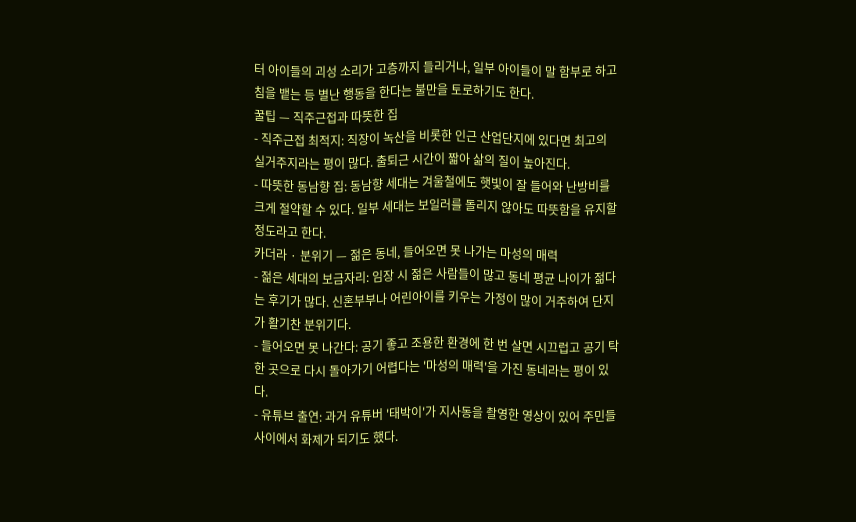터 아이들의 괴성 소리가 고층까지 들리거나, 일부 아이들이 말 함부로 하고 침을 뱉는 등 별난 행동을 한다는 불만을 토로하기도 한다.
꿀팁 — 직주근접과 따뜻한 집
- 직주근접 최적지: 직장이 녹산을 비롯한 인근 산업단지에 있다면 최고의 실거주지라는 평이 많다. 출퇴근 시간이 짧아 삶의 질이 높아진다.
- 따뜻한 동남향 집: 동남향 세대는 겨울철에도 햇빛이 잘 들어와 난방비를 크게 절약할 수 있다. 일부 세대는 보일러를 돌리지 않아도 따뜻함을 유지할 정도라고 한다.
카더라 · 분위기 — 젊은 동네, 들어오면 못 나가는 마성의 매력
- 젊은 세대의 보금자리: 임장 시 젊은 사람들이 많고 동네 평균 나이가 젊다는 후기가 많다. 신혼부부나 어린아이를 키우는 가정이 많이 거주하여 단지가 활기찬 분위기다.
- 들어오면 못 나간다: 공기 좋고 조용한 환경에 한 번 살면 시끄럽고 공기 탁한 곳으로 다시 돌아가기 어렵다는 '마성의 매력'을 가진 동네라는 평이 있다.
- 유튜브 출연: 과거 유튜버 '태박이'가 지사동을 촬영한 영상이 있어 주민들 사이에서 화제가 되기도 했다.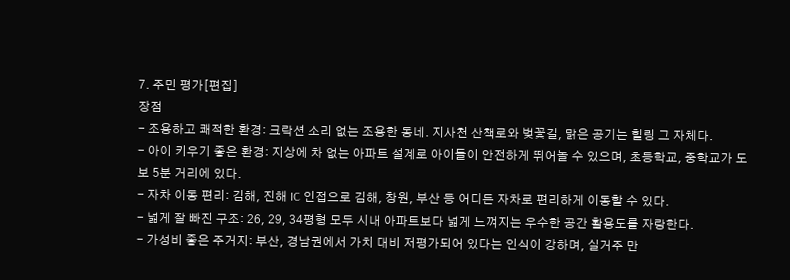7. 주민 평가[편집]
장점
- 조용하고 쾌적한 환경: 크락션 소리 없는 조용한 동네. 지사천 산책로와 벚꽃길, 맑은 공기는 힐링 그 자체다.
- 아이 키우기 좋은 환경: 지상에 차 없는 아파트 설계로 아이들이 안전하게 뛰어놀 수 있으며, 초등학교, 중학교가 도보 5분 거리에 있다.
- 자차 이동 편리: 김해, 진해 IC 인접으로 김해, 창원, 부산 등 어디든 자차로 편리하게 이동할 수 있다.
- 넓게 잘 빠진 구조: 26, 29, 34평형 모두 시내 아파트보다 넓게 느껴지는 우수한 공간 활용도를 자랑한다.
- 가성비 좋은 주거지: 부산, 경남권에서 가치 대비 저평가되어 있다는 인식이 강하며, 실거주 만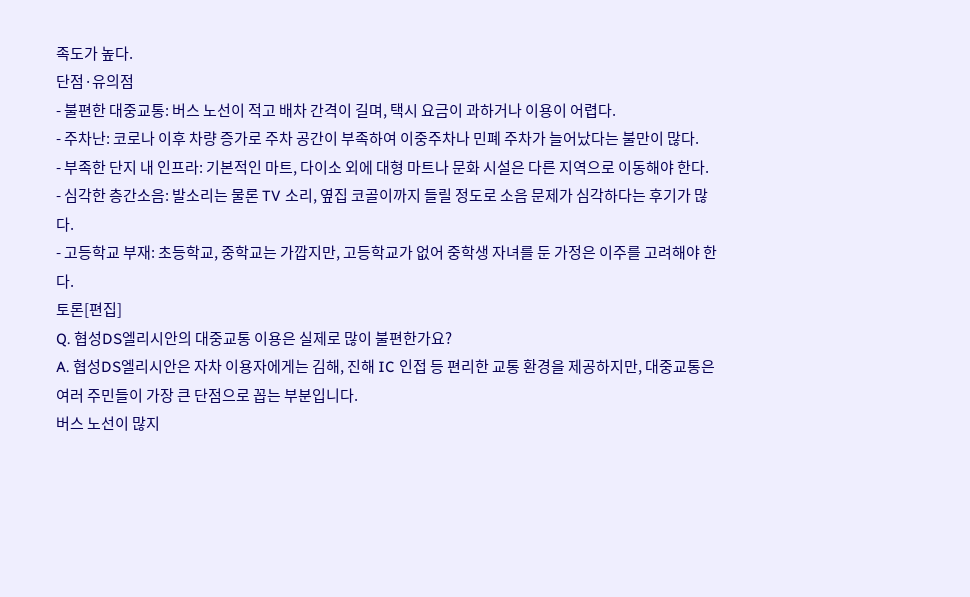족도가 높다.
단점·유의점
- 불편한 대중교통: 버스 노선이 적고 배차 간격이 길며, 택시 요금이 과하거나 이용이 어렵다.
- 주차난: 코로나 이후 차량 증가로 주차 공간이 부족하여 이중주차나 민폐 주차가 늘어났다는 불만이 많다.
- 부족한 단지 내 인프라: 기본적인 마트, 다이소 외에 대형 마트나 문화 시설은 다른 지역으로 이동해야 한다.
- 심각한 층간소음: 발소리는 물론 TV 소리, 옆집 코골이까지 들릴 정도로 소음 문제가 심각하다는 후기가 많다.
- 고등학교 부재: 초등학교, 중학교는 가깝지만, 고등학교가 없어 중학생 자녀를 둔 가정은 이주를 고려해야 한다.
토론[편집]
Q. 협성DS엘리시안의 대중교통 이용은 실제로 많이 불편한가요?
A. 협성DS엘리시안은 자차 이용자에게는 김해, 진해 IC 인접 등 편리한 교통 환경을 제공하지만, 대중교통은 여러 주민들이 가장 큰 단점으로 꼽는 부분입니다.
버스 노선이 많지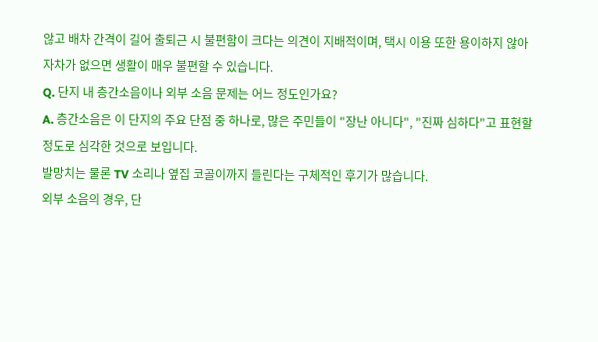않고 배차 간격이 길어 출퇴근 시 불편함이 크다는 의견이 지배적이며, 택시 이용 또한 용이하지 않아 자차가 없으면 생활이 매우 불편할 수 있습니다.
Q. 단지 내 층간소음이나 외부 소음 문제는 어느 정도인가요?
A. 층간소음은 이 단지의 주요 단점 중 하나로, 많은 주민들이 "장난 아니다", "진짜 심하다"고 표현할 정도로 심각한 것으로 보입니다.
발망치는 물론 TV 소리나 옆집 코골이까지 들린다는 구체적인 후기가 많습니다.
외부 소음의 경우, 단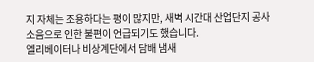지 자체는 조용하다는 평이 많지만, 새벽 시간대 산업단지 공사 소음으로 인한 불편이 언급되기도 했습니다.
엘리베이터나 비상계단에서 담배 냄새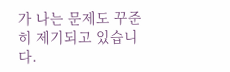가 나는 문제도 꾸준히 제기되고 있습니다.